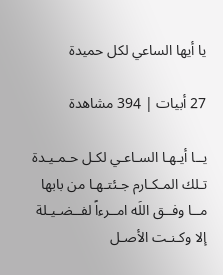يا أيها الساعي لكل حميدة

27 أبيات | 394 مشاهدة

يــا أيـهـا السـاعـي لكـل حـمـيـدة
تـلك المـكـارم جـئتـهـا من بابها
مــا وفــق اللَه امــرءاً لفــضـيـلة
إلا وكـنـت الأصـل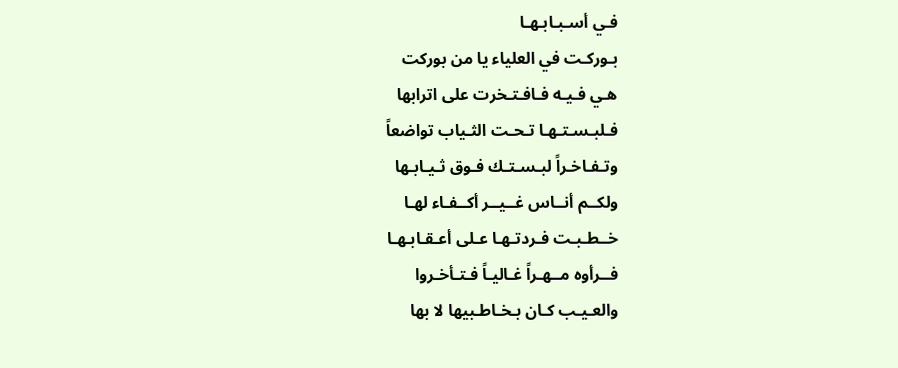فـي أسـبـابـهـا
بـوركـت في العلياء يا من بوركت
هـي فـيـه فـافـتـخرت على اترابها
فـلبـسـتـهـا تـحـت الثـياب تواضعاً
وتـفـاخـراً لبـسـتـك فـوق ثـيـابـها
ولكــم أنــاس غــيــر أكــفـاء لهـا
خــطـبـت فـردتـهـا عـلى أعـقـابـهـا
فــرأوه مــهـراً غـاليـاً فـتـأخـروا
والعـيـب كـان بـخـاطـبيها لا بها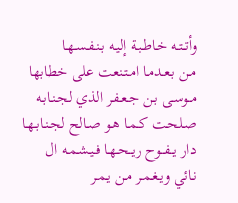وأتــتـه خـاطـبـة إليـه بـنـفـسـهـا
مـن بـعـدمـا امـتـنعت على خطابها
مــوسـى بـن جـعـفـر الذي لجـنـابـه
صـلحـت كـمـا هـو صـالح لجـنـابـهـا
دار يــفــوح ريــحـهـا فـيـشـمـه ال
نـائي ويـغـمـر مـن يـمـر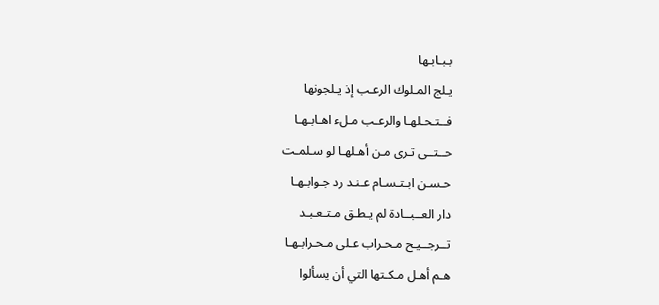بـبـابـها
يـلج المـلوك الرعـب إذ يـلجونها
فــتـحـلهـا والرعـب مـلء اهـابـهـا
حــتــى تـرى مـن أهـلهـا لو سـلمـت
حـسـن ابـتـسـام عـنـد رد جـوابـهـا
دار العــبــادة لم يـطـق مـتـعـبـد
تــرجــيـح مـحـراب عـلى مـحـرابـهـا
هـم أهـل مـكـتها التي أن يسألوا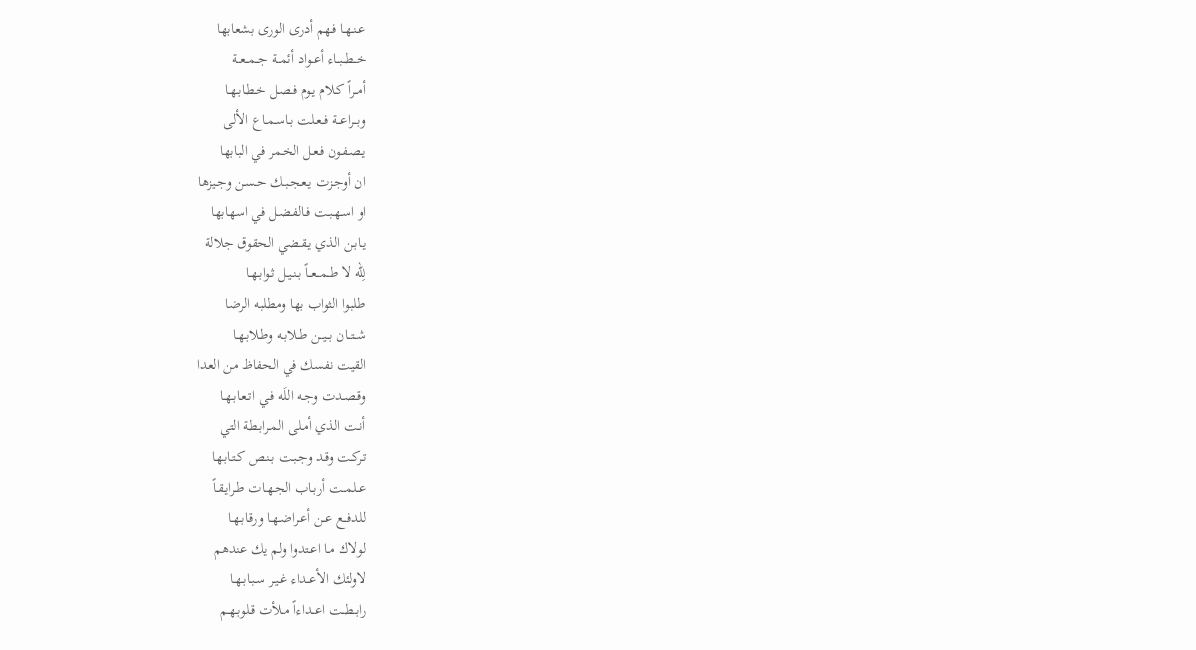عـنـهـا فـهم أدرى الورى بشعابها
خــطــبــاء أعــواد أئمــة جــمــعــة
أمــراً كـلام يـوم فـصـل خـطـابـهـا
وبــراعــة فــعـلت بـاسـمـاع الألى
يـصـفـون فـعـل الخـمر في البابها
ان أوجـزت يـعـجـبـك حـسـن وجـيزها
او اسـهـبـت فـالفـضـل في اسهابها
يـابـن الذي يـقـضي الحقوق جلالة
لِلّه لا طــمــعــاً بـنـيـل ثـوابـهـا
طلبوا الثواب بها ومطلبه الرضا
شــتــان بــيــن طــلابـه وطـلابـهـا
القيت نفسك في الحفاظ من العدا
وقـصـدت وجـه اللَه فـي اتـعـابـهـا
أنـت الذي أمـلى المـرابـطة التي
تـركـت وقـد وجـبـت بـنـص كـتـابـها
عــلمــت أربـاب الجـهـات طـرايـقـاً
للدفــع عــن أعـراضـهـا ورقـابـهـا
لولاك مـا اعـتدوا ولم يك عندهم
لاولئك الأعــداء غـيـر سـبـابـهـا
رابــطــت اعــداءاً مـلأت قـلوبـهـم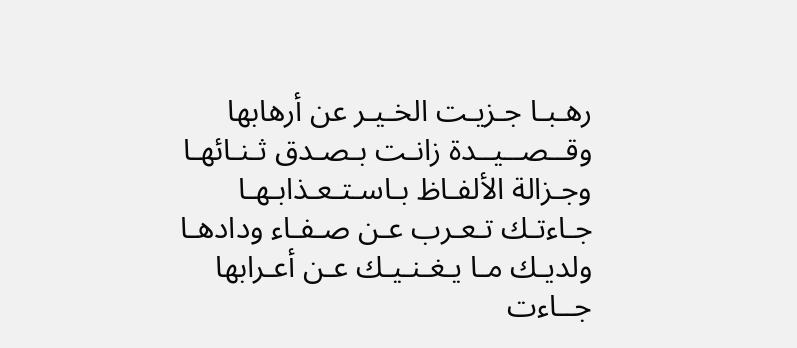رهـبـا جـزيـت الخـيـر عن أرهابها
وقــصــيــدة زانـت بـصـدق ثـنـائهـا
وجـزالة الألفـاظ بـاسـتـعـذابـهـا
جـاءتـك تـعـرب عـن صـفـاء ودادهـا
ولديـك مـا يـغـنـيـك عـن أعـرابها
جــاءت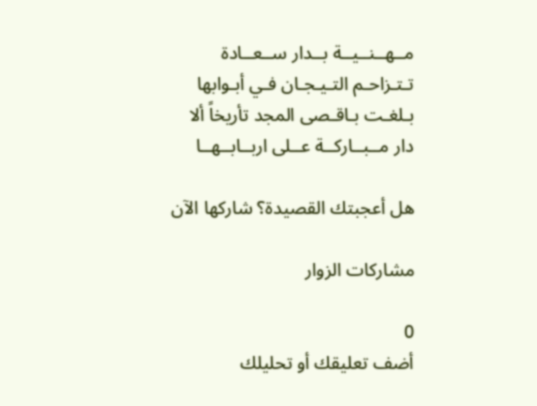مــهــنــيــة بــدار ســعــادة
تـتـزاحـم التـيـجـان فـي أبـوابها
بـلغـت بـاقـصى المجد تأريخاً ألا
دار مــبــاركــة عــلى اربــابــهــا

هل أعجبتك القصيدة؟ شاركها الآن

مشاركات الزوار

0
أضف تعليقك أو تحليلك